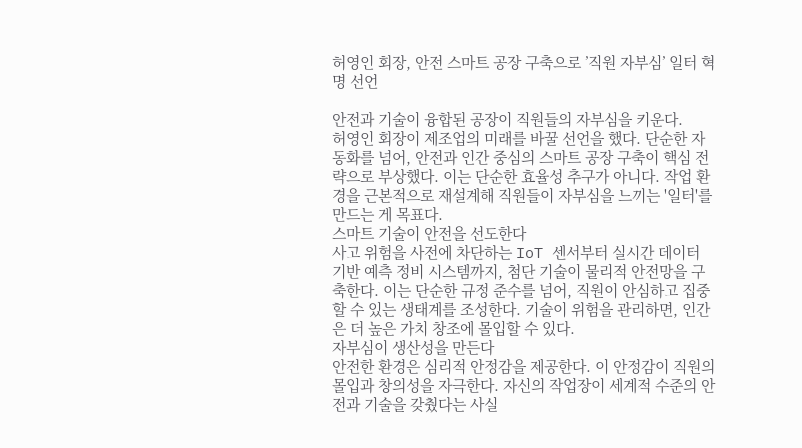허영인 회장, 안전 스마트 공장 구축으로 ’직원 자부심’ 일터 혁명 선언

안전과 기술이 융합된 공장이 직원들의 자부심을 키운다.
허영인 회장이 제조업의 미래를 바꿀 선언을 했다. 단순한 자동화를 넘어, 안전과 인간 중심의 스마트 공장 구축이 핵심 전략으로 부상했다. 이는 단순한 효율성 추구가 아니다. 작업 환경을 근본적으로 재설계해 직원들이 자부심을 느끼는 '일터'를 만드는 게 목표다.
스마트 기술이 안전을 선도한다
사고 위험을 사전에 차단하는 IoT 센서부터 실시간 데이터 기반 예측 정비 시스템까지, 첨단 기술이 물리적 안전망을 구축한다. 이는 단순한 규정 준수를 넘어, 직원이 안심하고 집중할 수 있는 생태계를 조성한다. 기술이 위험을 관리하면, 인간은 더 높은 가치 창조에 몰입할 수 있다.
자부심이 생산성을 만든다
안전한 환경은 심리적 안정감을 제공한다. 이 안정감이 직원의 몰입과 창의성을 자극한다. 자신의 작업장이 세계적 수준의 안전과 기술을 갖췄다는 사실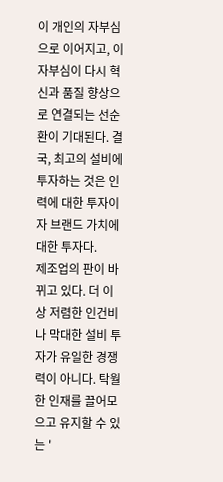이 개인의 자부심으로 이어지고, 이 자부심이 다시 혁신과 품질 향상으로 연결되는 선순환이 기대된다. 결국, 최고의 설비에 투자하는 것은 인력에 대한 투자이자 브랜드 가치에 대한 투자다.
제조업의 판이 바뀌고 있다. 더 이상 저렴한 인건비나 막대한 설비 투자가 유일한 경쟁력이 아니다. 탁월한 인재를 끌어모으고 유지할 수 있는 '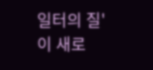일터의 질'이 새로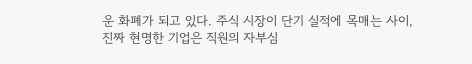운 화폐가 되고 있다. 주식 시장이 단기 실적에 목매는 사이, 진짜 현명한 기업은 직원의 자부심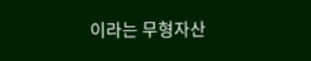이라는 무형자산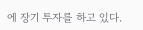에 장기 투자를 하고 있다.